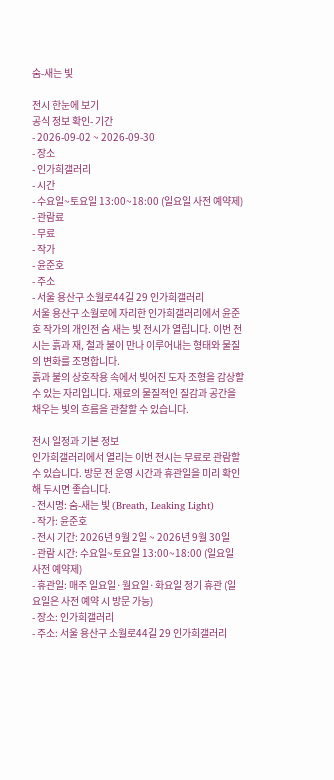숨-새는 빛

전시 한눈에 보기
공식 정보 확인- 기간
- 2026-09-02 ~ 2026-09-30
- 장소
- 인가희갤러리
- 시간
- 수요일~토요일 13:00~18:00 (일요일 사전 예약제)
- 관람료
- 무료
- 작가
- 윤준호
- 주소
- 서울 용산구 소월로44길 29 인가희갤러리
서울 용산구 소월로에 자리한 인가희갤러리에서 윤준호 작가의 개인전 숨 새는 빛 전시가 열립니다. 이번 전시는 흙과 재, 철과 불이 만나 이루어내는 형태와 물질의 변화를 조명합니다.
흙과 불의 상호작용 속에서 빚어진 도자 조형을 감상할 수 있는 자리입니다. 재료의 물질적인 질감과 공간을 채우는 빛의 흐름을 관찰할 수 있습니다.

전시 일정과 기본 정보
인가희갤러리에서 열리는 이번 전시는 무료로 관람할 수 있습니다. 방문 전 운영 시간과 휴관일을 미리 확인해 두시면 좋습니다.
- 전시명: 숨-새는 빛 (Breath, Leaking Light)
- 작가: 윤준호
- 전시 기간: 2026년 9월 2일 ~ 2026년 9월 30일
- 관람 시간: 수요일~토요일 13:00~18:00 (일요일 사전 예약제)
- 휴관일: 매주 일요일·월요일·화요일 정기 휴관 (일요일은 사전 예약 시 방문 가능)
- 장소: 인가희갤러리
- 주소: 서울 용산구 소월로44길 29 인가희갤러리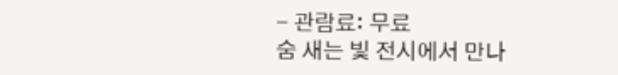- 관람료: 무료
숨 새는 빛 전시에서 만나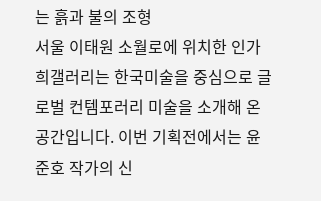는 흙과 불의 조형
서울 이태원 소월로에 위치한 인가희갤러리는 한국미술을 중심으로 글로벌 컨템포러리 미술을 소개해 온 공간입니다. 이번 기획전에서는 윤준호 작가의 신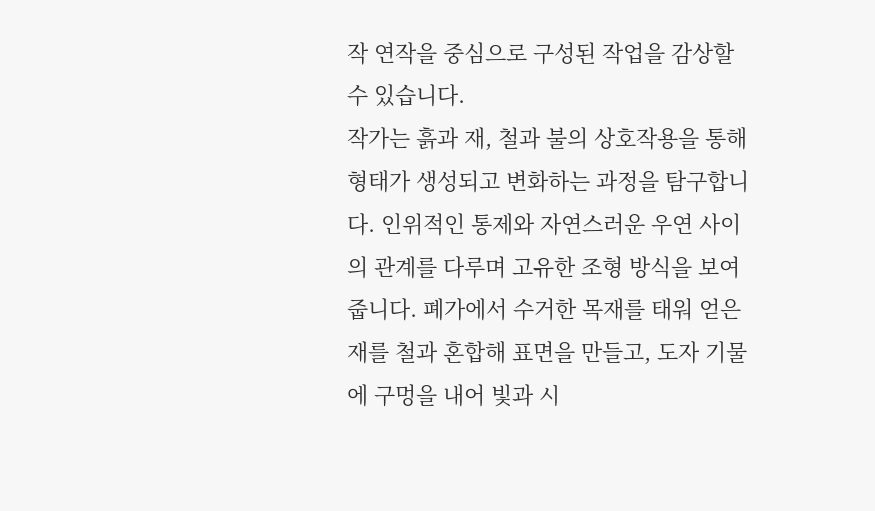작 연작을 중심으로 구성된 작업을 감상할 수 있습니다.
작가는 흙과 재, 철과 불의 상호작용을 통해 형태가 생성되고 변화하는 과정을 탐구합니다. 인위적인 통제와 자연스러운 우연 사이의 관계를 다루며 고유한 조형 방식을 보여줍니다. 폐가에서 수거한 목재를 태워 얻은 재를 철과 혼합해 표면을 만들고, 도자 기물에 구멍을 내어 빛과 시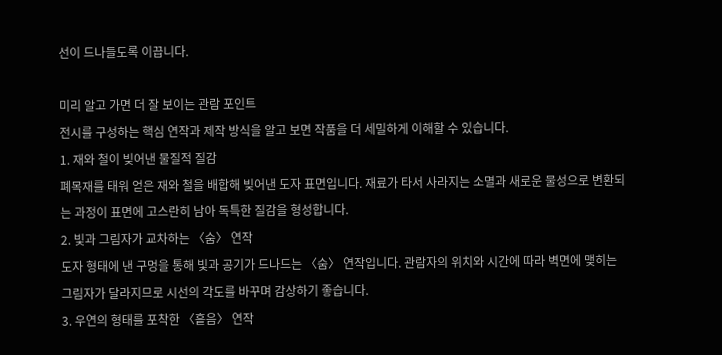선이 드나들도록 이끕니다.

미리 알고 가면 더 잘 보이는 관람 포인트
전시를 구성하는 핵심 연작과 제작 방식을 알고 보면 작품을 더 세밀하게 이해할 수 있습니다.
1. 재와 철이 빚어낸 물질적 질감
폐목재를 태워 얻은 재와 철을 배합해 빚어낸 도자 표면입니다. 재료가 타서 사라지는 소멸과 새로운 물성으로 변환되는 과정이 표면에 고스란히 남아 독특한 질감을 형성합니다.
2. 빛과 그림자가 교차하는 〈숨〉 연작
도자 형태에 낸 구멍을 통해 빛과 공기가 드나드는 〈숨〉 연작입니다. 관람자의 위치와 시간에 따라 벽면에 맺히는 그림자가 달라지므로 시선의 각도를 바꾸며 감상하기 좋습니다.
3. 우연의 형태를 포착한 〈흩음〉 연작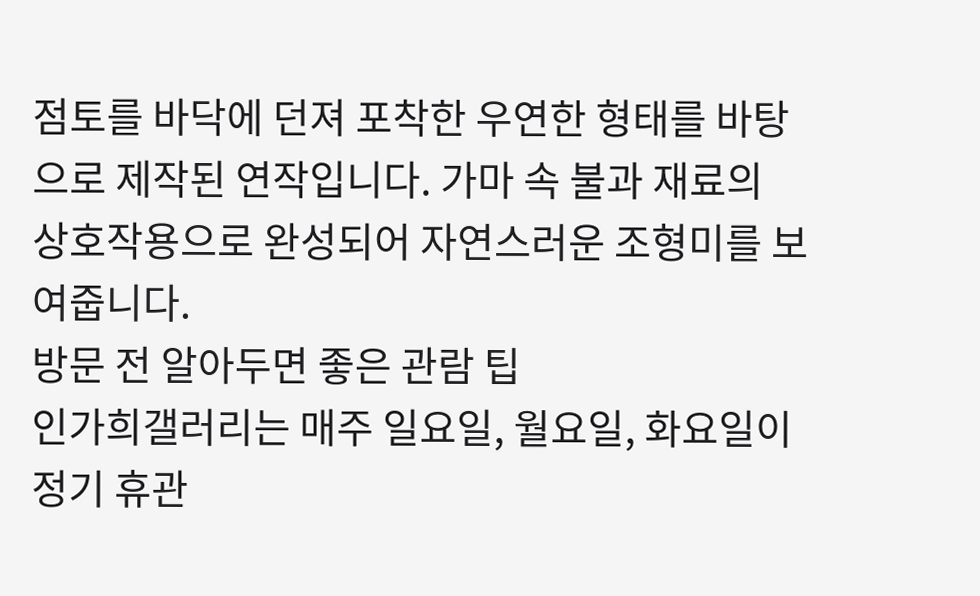점토를 바닥에 던져 포착한 우연한 형태를 바탕으로 제작된 연작입니다. 가마 속 불과 재료의 상호작용으로 완성되어 자연스러운 조형미를 보여줍니다.
방문 전 알아두면 좋은 관람 팁
인가희갤러리는 매주 일요일, 월요일, 화요일이 정기 휴관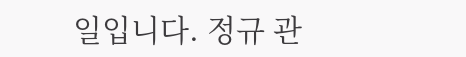일입니다. 정규 관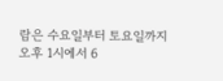람은 수요일부터 토요일까지 오후 1시에서 6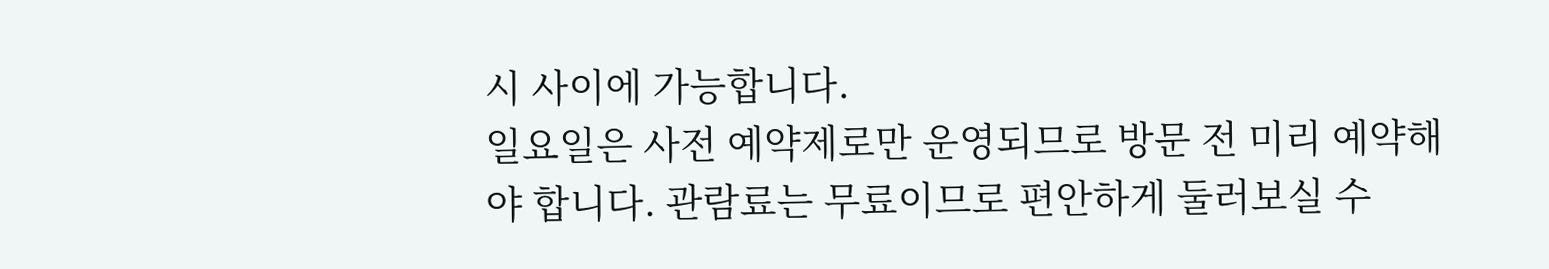시 사이에 가능합니다.
일요일은 사전 예약제로만 운영되므로 방문 전 미리 예약해야 합니다. 관람료는 무료이므로 편안하게 둘러보실 수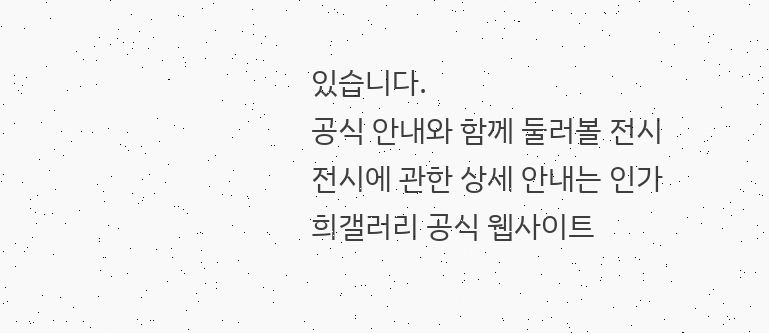있습니다.
공식 안내와 함께 둘러볼 전시
전시에 관한 상세 안내는 인가희갤러리 공식 웹사이트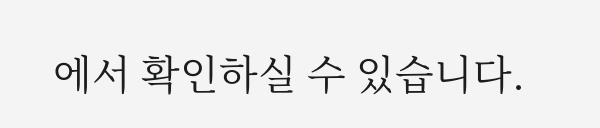에서 확인하실 수 있습니다.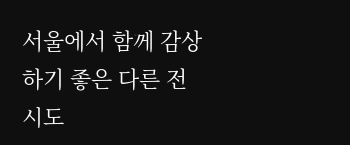서울에서 함께 감상하기 좋은 다른 전시도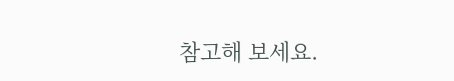참고해 보세요.